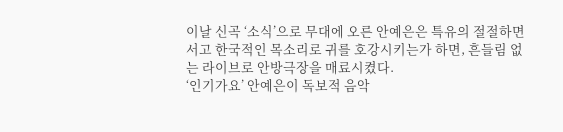이날 신곡 ‘소식’으로 무대에 오른 안예은은 특유의 절절하면서고 한국적인 목소리로 귀를 호강시키는가 하면, 흔들림 없는 라이브로 안방극장을 매료시켰다.
‘인기가요’ 안예은이 독보적 음악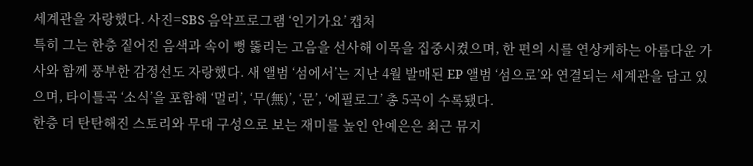세계관을 자랑했다. 사진=SBS 음악프로그램 ‘인기가요’ 캡처
특히 그는 한층 짙어진 음색과 속이 뻥 뚫리는 고음을 선사해 이목을 집중시켰으며, 한 편의 시를 연상케하는 아름다운 가사와 함께 풍부한 감정선도 자랑했다. 새 앨범 ‘섬에서’는 지난 4월 발매된 EP 앨범 ‘섬으로’와 연결되는 세계관을 담고 있으며, 타이틀곡 ‘소식’을 포함해 ‘멀리’, ‘무(無)’, ‘문’, ‘에필로그’ 총 5곡이 수록됐다.
한층 더 탄탄해진 스토리와 무대 구성으로 보는 재미를 높인 안예은은 최근 뮤지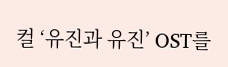컬 ‘유진과 유진’ OST를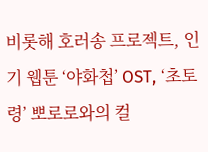비롯해 호러송 프로젝트, 인기 웹툰 ‘야화첩’ OST, ‘초토령’ 뽀로로와의 컬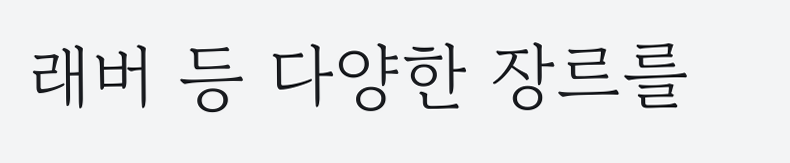래버 등 다양한 장르를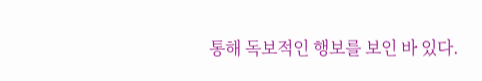통해 독보적인 행보를 보인 바 있다.